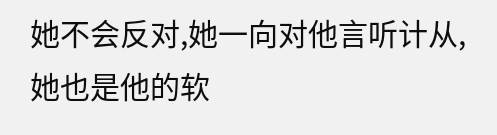她不会反对,她一向对他言听计从,她也是他的软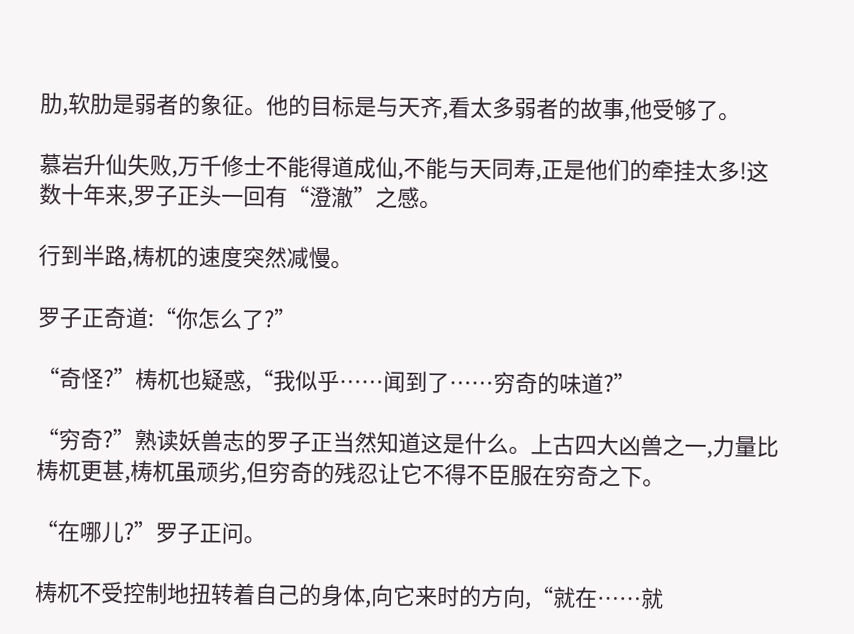肋,软肋是弱者的象征。他的目标是与天齐,看太多弱者的故事,他受够了。

慕岩升仙失败,万千修士不能得道成仙,不能与天同寿,正是他们的牵挂太多!这数十年来,罗子正头一回有“澄澈”之感。

行到半路,梼杌的速度突然减慢。

罗子正奇道:“你怎么了?”

“奇怪?”梼杌也疑惑,“我似乎……闻到了……穷奇的味道?”

“穷奇?”熟读妖兽志的罗子正当然知道这是什么。上古四大凶兽之一,力量比梼杌更甚,梼杌虽顽劣,但穷奇的残忍让它不得不臣服在穷奇之下。

“在哪儿?”罗子正问。

梼杌不受控制地扭转着自己的身体,向它来时的方向,“就在……就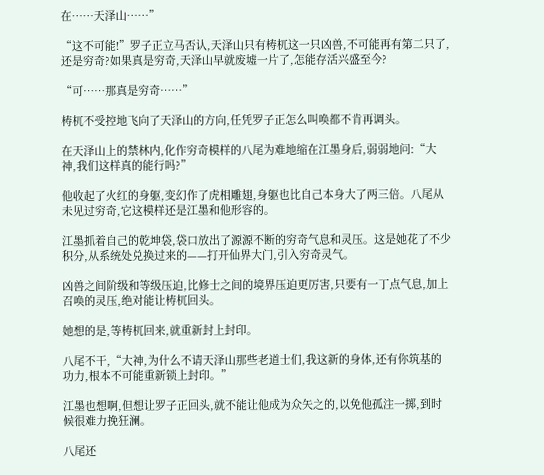在……天泽山……”

“这不可能!”罗子正立马否认,天泽山只有梼杌这一只凶兽,不可能再有第二只了,还是穷奇?如果真是穷奇,天泽山早就废墟一片了,怎能存活兴盛至今?

“可……那真是穷奇……”

梼杌不受控地飞向了天泽山的方向,任凭罗子正怎么叫唤都不肯再调头。

在天泽山上的禁林内,化作穷奇模样的八尾为难地缩在江墨身后,弱弱地问:“大神,我们这样真的能行吗?”

他收起了火红的身躯,变幻作了虎相雕翅,身躯也比自己本身大了两三倍。八尾从未见过穷奇,它这模样还是江墨和他形容的。

江墨抓着自己的乾坤袋,袋口放出了源源不断的穷奇气息和灵压。这是她花了不少积分,从系统处兑换过来的——打开仙界大门,引入穷奇灵气。

凶兽之间阶级和等级压迫,比修士之间的境界压迫更厉害,只要有一丁点气息,加上召唤的灵压,绝对能让梼杌回头。

她想的是,等梼杌回来,就重新封上封印。

八尾不干,“大神,为什么不请天泽山那些老道士们,我这新的身体,还有你筑基的功力,根本不可能重新锁上封印。”

江墨也想啊,但想让罗子正回头,就不能让他成为众矢之的,以免他孤注一掷,到时候很难力挽狂澜。

八尾还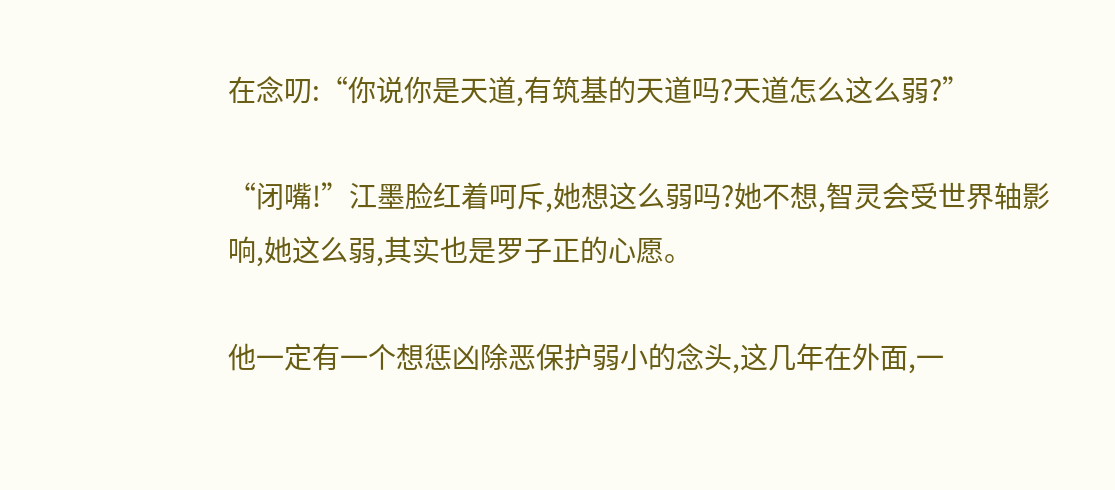在念叨:“你说你是天道,有筑基的天道吗?天道怎么这么弱?”

“闭嘴!”江墨脸红着呵斥,她想这么弱吗?她不想,智灵会受世界轴影响,她这么弱,其实也是罗子正的心愿。

他一定有一个想惩凶除恶保护弱小的念头,这几年在外面,一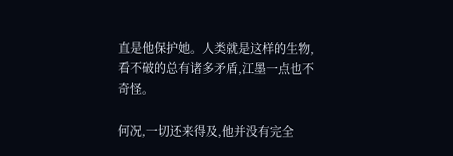直是他保护她。人类就是这样的生物,看不破的总有诸多矛盾,江墨一点也不奇怪。

何况,一切还来得及,他并没有完全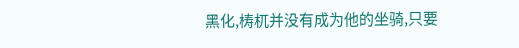黑化,梼杌并没有成为他的坐骑,只要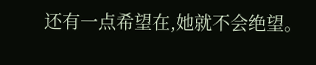还有一点希望在,她就不会绝望。